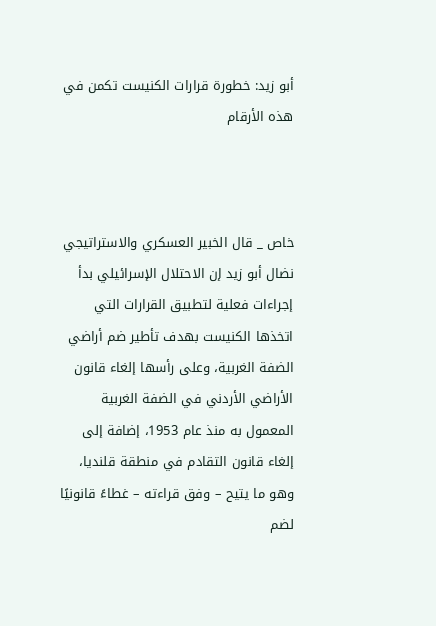أبو زيد: خطورة قرارات الكنيست تكمن في هذه الأرقام



خاص _ قال الخبير العسكري والاستراتيجي نضال أبو زيد إن الاحتلال الإسرائيلي بدأ إجراءات فعلية لتطبيق القرارات التي اتخذها الكنيست بهدف تأطير ضم أراضي الضفة الغربية، وعلى رأسها إلغاء قانون الأراضي الأردني في الضفة الغربية المعمول به منذ عام 1953، إضافة إلى إلغاء قانون التقادم في منطقة قلنديا، وهو ما يتيح – وفق قراءته – غطاءً قانونيًا لضم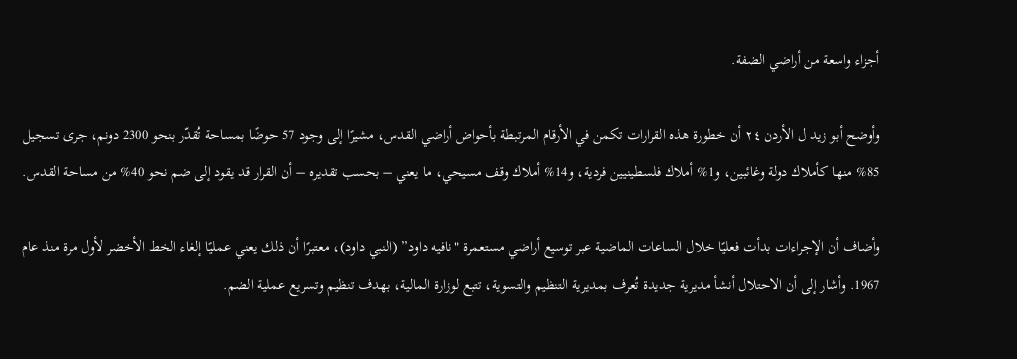أجزاء واسعة من أراضي الضفة.

وأوضح أبو زيد ل الأردن ٢٤ أن خطورة هذه القرارات تكمن في الأرقام المرتبطة بأحواض أراضي القدس، مشيرًا إلى وجود 57 حوضًا بمساحة تُقدّر بنحو 2300 دونم، جرى تسجيل 85% منها كأملاك دولة وغائبين، و1% أملاك فلسطينيين فردية، و14% أملاك وقف مسيحي، ما يعني – بحسب تقديره – أن القرار قد يقود إلى ضم نحو 40% من مساحة القدس.

وأضاف أن الإجراءات بدأت فعليًا خلال الساعات الماضية عبر توسيع أراضي مستعمرة "نافيه داود” (النبي داود)، معتبرًا أن ذلك يعني عمليًا إلغاء الخط الأخضر لأول مرة منذ عام 1967. وأشار إلى أن الاحتلال أنشأ مديرية جديدة تُعرف بمديرية التنظيم والتسوية، تتبع لوزارة المالية، بهدف تنظيم وتسريع عملية الضم.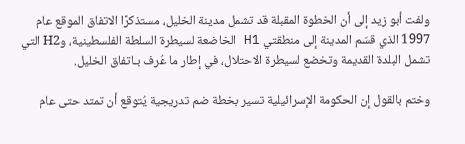ولفت أبو زيد إلى أن الخطوة المقبلة قد تشمل مدينة الخليل، مستذكرًا الاتفاق الموقع عام 1997 الذي قسّم المدينة إلى منطقتي H1 الخاضعة لسيطرة السلطة الفلسطينية، وH2 التي تشمل البلدة القديمة وتخضع لسيطرة الاحتلال، في إطار ما عُرف بـاتفاق الخليل.

وختم بالقول إن الحكومة الإسرائيلية تسير بخطة ضم تدريجية يُتوقع أن تمتد حتى عام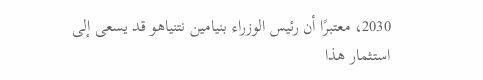2030، معتبرًا أن رئيس الوزراء بنيامين نتنياهو قد يسعى إلى استثمار هذا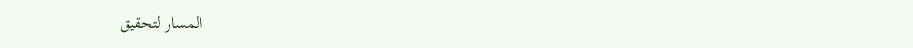المسار لتحقيق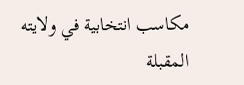مكاسب انتخابية في ولايته المقبلة